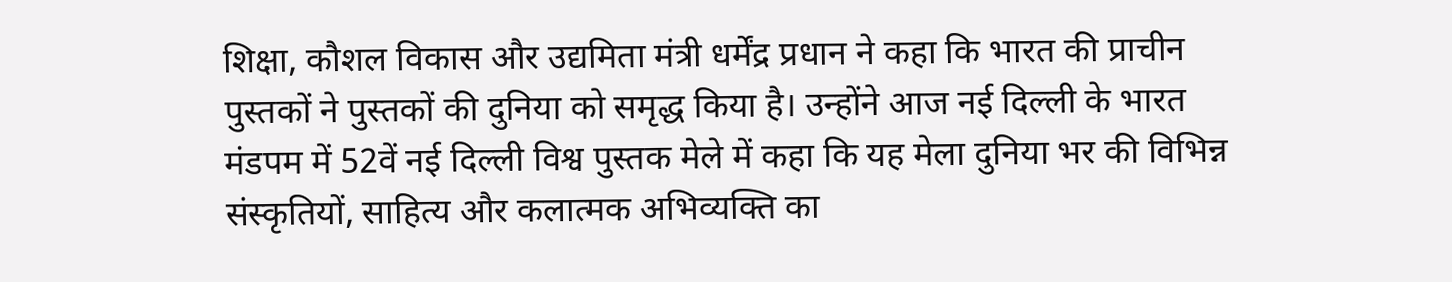शिक्षा, कौशल विकास और उद्यमिता मंत्री धर्मेंद्र प्रधान ने कहा कि भारत की प्राचीन पुस्तकों ने पुस्तकों की दुनिया को समृद्ध किया है। उन्होंने आज नई दिल्ली के भारत मंडपम में 52वें नई दिल्ली विश्व पुस्तक मेले में कहा कि यह मेला दुनिया भर की विभिन्न संस्कृतियों, साहित्य और कलात्मक अभिव्यक्ति का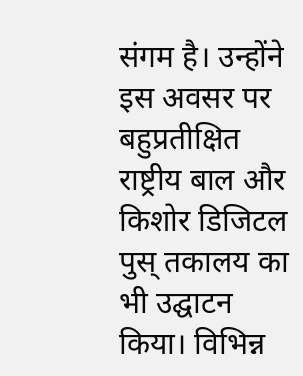संगम है। उन्होंने इस अवसर पर बहुप्रतीक्षित राष्ट्रीय बाल और किशोर डिजिटल पुस् तकालय का भी उद्घाटन किया। विभिन्न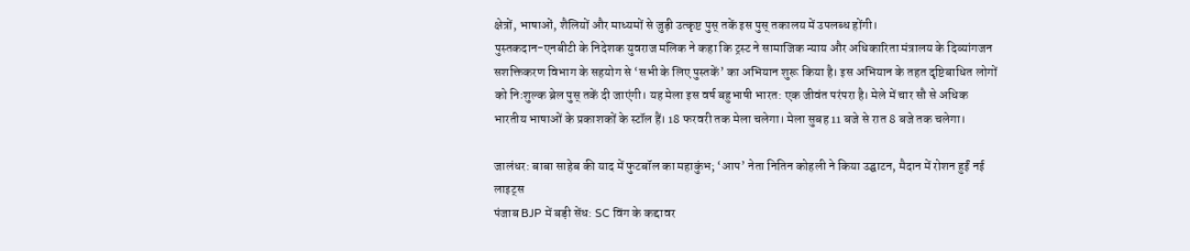क्षेत्रों, भाषाओं, शैलियों और माध्यमों से जुड़ी उत्कृष्ट पुस् तकें इस पुस् तकालय में उपलब्ध होंगी।
पुस्तकदान-एनबीटी के निदेशक युवराज मलिक ने कहा कि ट्रस्ट ने सामाजिक न्याय और अधिकारिता मंत्रालय के दिव्यांगजन सशक्तिकरण विभाग के सहयोग से ‘सभी के लिए पुस्तकें’ का अभियान शुरू किया है। इस अभियान के तहत दृष्टिबाधित लोगों को निःशुल्क ब्रेल पुस् तकें दी जाएंगी। यह मेला इस वर्ष बहुभाषी भारत: एक जीवंत परंपरा है। मेले में चार सौ से अधिक भारतीय भाषाओं के प्रकाशकों के स्टॉल हैं। 18 फरवरी तक मेला चलेगा। मेला सुबह 11 बजे से रात 8 बजे तक चलेगा।

जालंधर: बाबा साहेब की याद में फुटबॉल का महाकुंभ; ‘आप’ नेता नितिन कोहली ने किया उद्घाटन, मैदान में रोशन हुईं नई लाइट्स
पंजाब BJP में बड़ी सेंध: SC विंग के कद्दावर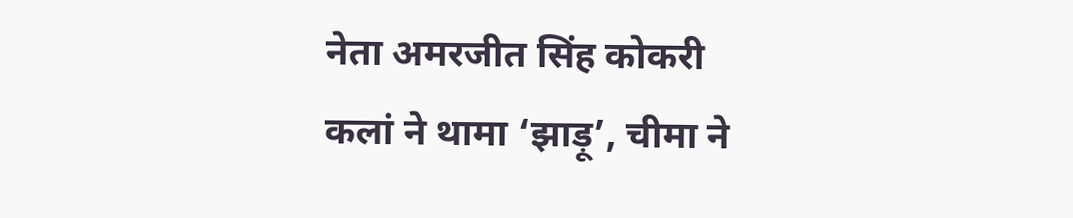नेता अमरजीत सिंह कोकरी कलां ने थामा ‘झाड़ू’, चीमा ने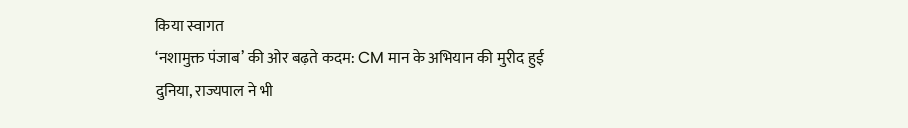किया स्वागत
‘नशामुक्त पंजाब’ की ओर बढ़ते कदम: CM मान के अभियान की मुरीद हुई दुनिया, राज्यपाल ने भी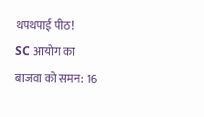थपथपाई पीठ!
SC आयोग का बाजवा को समन: 16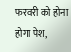फरवरी को होना होगा पेश,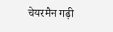चेयरमैन गढ़ी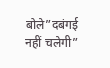बोले”दबंगई नहीं चलेगी”